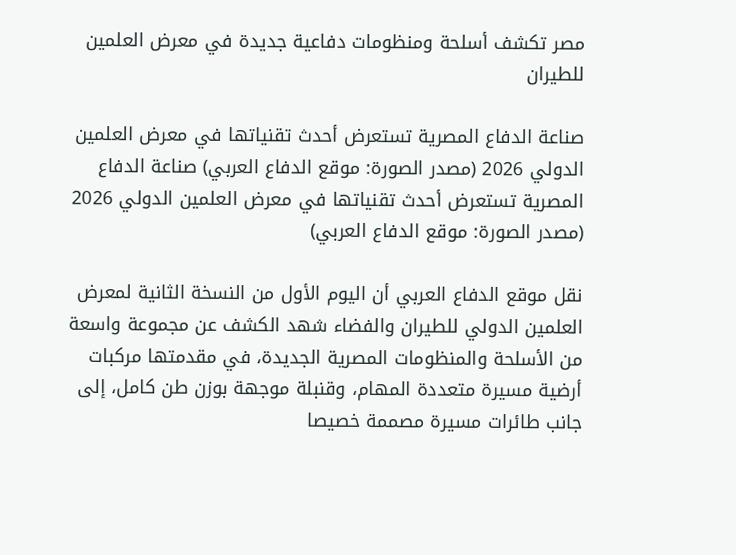مصر تكشف أسلحة ومنظومات دفاعية جديدة في معرض العلمين للطيران

صناعة الدفاع المصرية تستعرض أحدث تقنياتها في معرض العلمين الدولي 2026 (مصدر الصورة: موقع الدفاع العربي) صناعة الدفاع المصرية تستعرض أحدث تقنياتها في معرض العلمين الدولي 2026 (مصدر الصورة: موقع الدفاع العربي)

نقل موقع الدفاع العربي أن اليوم الأول من النسخة الثانية لمعرض العلمين الدولي للطيران والفضاء شهد الكشف عن مجموعة واسعة من الأسلحة والمنظومات المصرية الجديدة، في مقدمتها مركبات أرضية مسيرة متعددة المهام، وقنبلة موجهة بوزن طن كامل، إلى جانب طائرات مسيرة مصممة خصيصا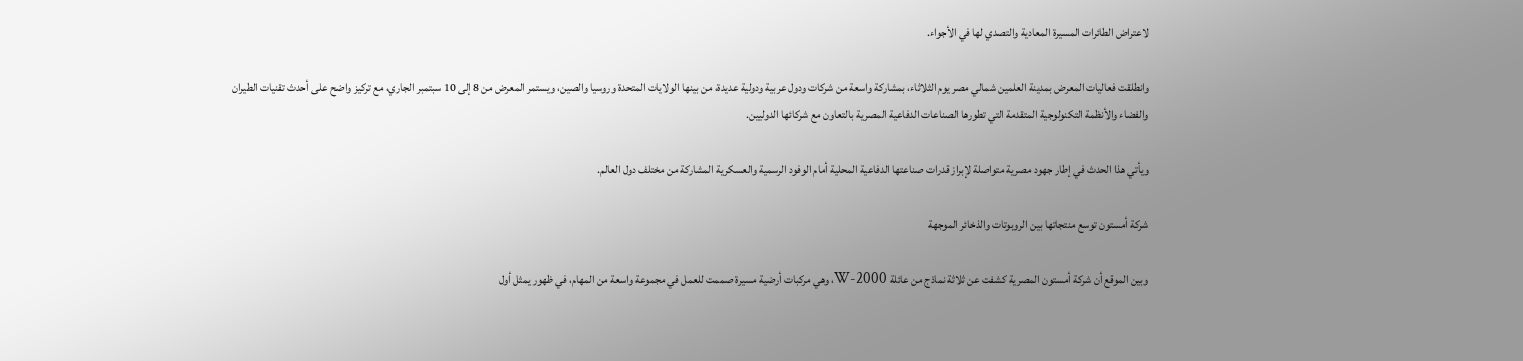لاعتراض الطائرات المسيرة المعادية والتصدي لها في الأجواء.

وانطلقت فعاليات المعرض بمدينة العلمين شمالي مصر يوم الثلاثاء، بمشاركة واسعة من شركات ودول عربية ودولية عديدة، من بينها الولايات المتحدة وروسيا والصين، ويستمر المعرض من 8 إلى 10 سبتمبر الجاري، مع تركيز واضح على أحدث تقنيات الطيران والفضاء والأنظمة التكنولوجية المتقدمة التي تطورها الصناعات الدفاعية المصرية بالتعاون مع شركائها الدوليين.

ويأتي هذا الحدث في إطار جهود مصرية متواصلة لإبراز قدرات صناعتها الدفاعية المحلية أمام الوفود الرسمية والعسكرية المشاركة من مختلف دول العالم.

شركة أمستون توسع منتجاتها بين الروبوتات والذخائر الموجهة

وبين الموقع أن شركة أمستون المصرية كشفت عن ثلاثة نماذج من عائلة W-2000، وهي مركبات أرضية مسيرة صممت للعمل في مجموعة واسعة من المهام، في ظهور يمثل أول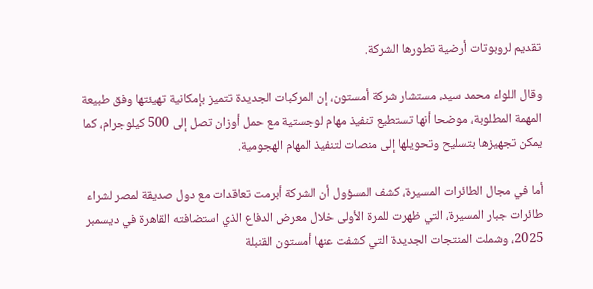تقديم لروبوتات أرضية تطورها الشركة.

وقال اللواء محمد سيد، مستشار شركة أمستون، إن المركبات الجديدة تتميز بإمكانية تهيئتها وفق طبيعة المهمة المطلوبة، موضحا أنها تستطيع تنفيذ مهام لوجستية مع حمل أوزان تصل إلى 500 كيلوجرام، كما يمكن تجهيزها بتسليح وتحويلها إلى منصات لتنفيذ المهام الهجومية.

أما في مجال الطائرات المسيرة، كشف المسؤول أن الشركة أبرمت تعاقدات مع دول صديقة لمصر لشراء طائرات جبار المسيرة، التي ظهرت للمرة الأولى خلال معرض الدفاع الذي استضافته القاهرة في ديسمبر 2025، وشملت المنتجات الجديدة التي كشفت عنها أمستون القنبلة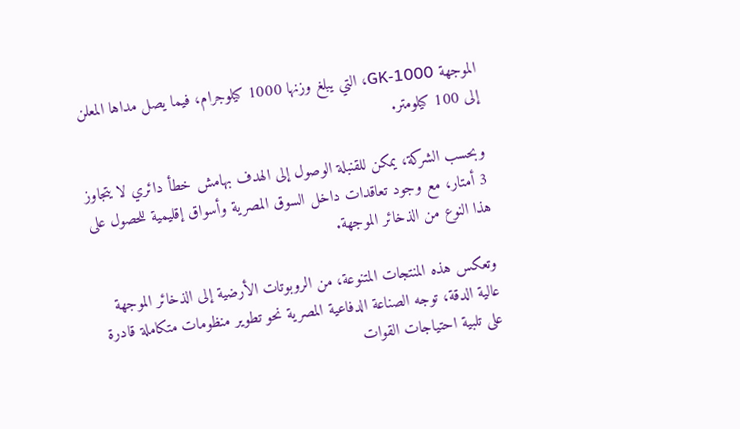الموجهة GK-1000، التي يبلغ وزنها 1000 كيلوجرام، فيما يصل مداها المعلن إلى 100 كيلومتر.

وبحسب الشركة، يمكن للقنبلة الوصول إلى الهدف بهامش خطأ دائري لا يتجاوز 3 أمتار، مع وجود تعاقدات داخل السوق المصرية وأسواق إقليمية للحصول على هذا النوع من الذخائر الموجهة.

وتعكس هذه المنتجات المتنوعة، من الروبوتات الأرضية إلى الذخائر الموجهة عالية الدقة، توجه الصناعة الدفاعية المصرية نحو تطوير منظومات متكاملة قادرة على تلبية احتياجات القوات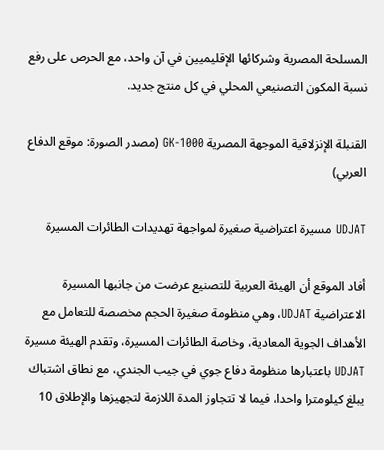المسلحة المصرية وشركائها الإقليميين في آن واحد، مع الحرص على رفع نسبة المكون التصنيعي المحلي في كل منتج جديد.

القنبلة الإنزلاقية الموجهة المصرية GK-1000 (مصدر الصورة: موقع الدفاع العربي)

UDJAT مسيرة اعتراضية صغيرة لمواجهة تهديدات الطائرات المسيرة

أفاد الموقع أن الهيئة العربية للتصنيع عرضت من جانبها المسيرة الاعتراضية UDJAT، وهي منظومة صغيرة الحجم مخصصة للتعامل مع الأهداف الجوية المعادية، وخاصة الطائرات المسيرة، وتقدم الهيئة مسيرة UDJAT باعتبارها منظومة دفاع جوي في جيب الجندي، مع نطاق اشتباك يبلغ كيلومترا واحدا، فيما لا تتجاوز المدة اللازمة لتجهيزها والإطلاق 10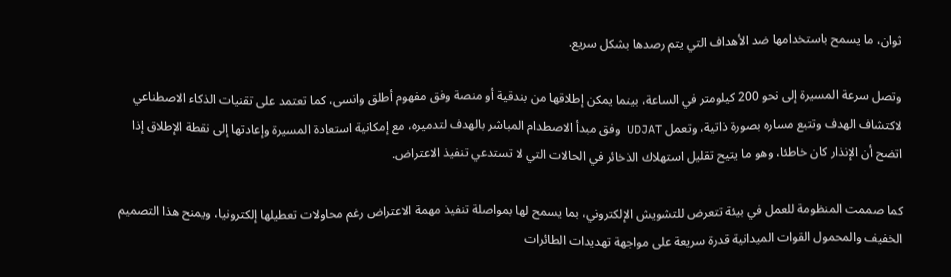ثوان، ما يسمح باستخدامها ضد الأهداف التي يتم رصدها بشكل سريع.

وتصل سرعة المسيرة إلى نحو 200 كيلومتر في الساعة، بينما يمكن إطلاقها من بندقية أو منصة وفق مفهوم أطلق وانسى، كما تعتمد على تقنيات الذكاء الاصطناعي لاكتشاف الهدف وتتبع مساره بصورة ذاتية، وتعمل UDJAT وفق مبدأ الاصطدام المباشر بالهدف لتدميره، مع إمكانية استعادة المسيرة وإعادتها إلى نقطة الإطلاق إذا اتضح أن الإنذار كان خاطئا، وهو ما يتيح تقليل استهلاك الذخائر في الحالات التي لا تستدعي تنفيذ الاعتراض.

كما صممت المنظومة للعمل في بيئة تتعرض للتشويش الإلكتروني، بما يسمح لها بمواصلة تنفيذ مهمة الاعتراض رغم محاولات تعطيلها إلكترونيا، ويمنح هذا التصميم الخفيف والمحمول القوات الميدانية قدرة سريعة على مواجهة تهديدات الطائرات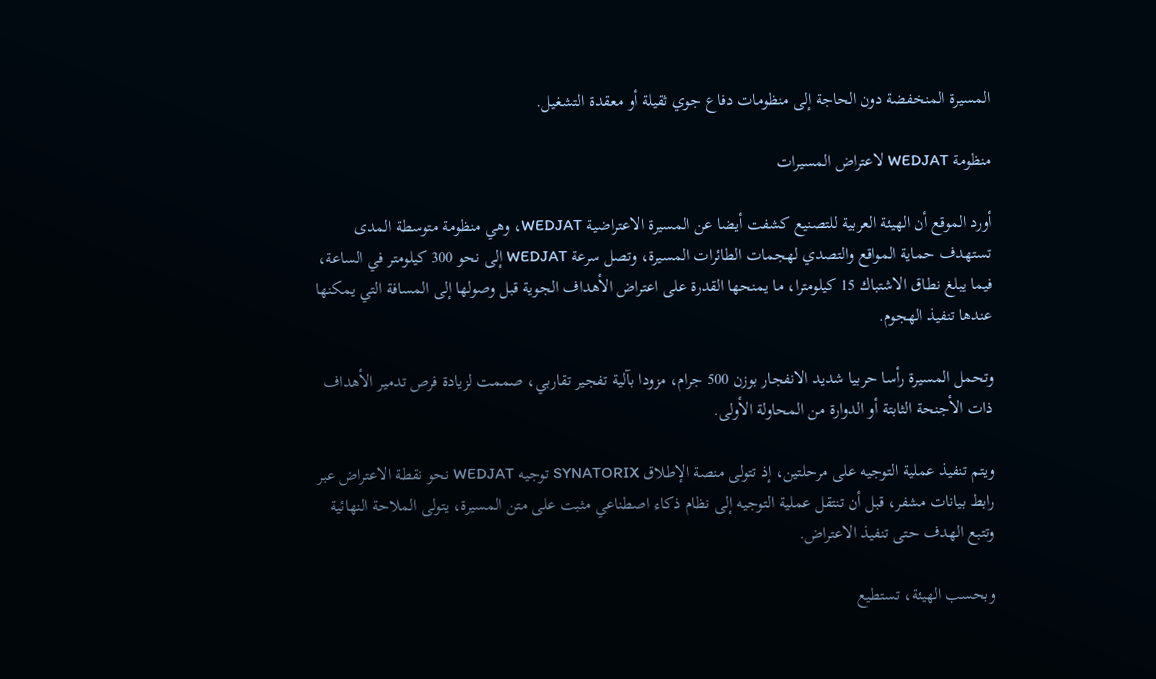المسيرة المنخفضة دون الحاجة إلى منظومات دفاع جوي ثقيلة أو معقدة التشغيل.

منظومة WEDJAT لاعتراض المسيرات

أورد الموقع أن الهيئة العربية للتصنيع كشفت أيضا عن المسيرة الاعتراضية WEDJAT، وهي منظومة متوسطة المدى تستهدف حماية المواقع والتصدي لهجمات الطائرات المسيرة، وتصل سرعة WEDJAT إلى نحو 300 كيلومتر في الساعة، فيما يبلغ نطاق الاشتباك 15 كيلومترا، ما يمنحها القدرة على اعتراض الأهداف الجوية قبل وصولها إلى المسافة التي يمكنها عندها تنفيذ الهجوم.

وتحمل المسيرة رأسا حربيا شديد الانفجار بوزن 500 جرام، مزودا بآلية تفجير تقاربي، صممت لزيادة فرص تدمير الأهداف ذات الأجنحة الثابتة أو الدوارة من المحاولة الأولى.

ويتم تنفيذ عملية التوجيه على مرحلتين، إذ تتولى منصة الإطلاق SYNATORIX توجيه WEDJAT نحو نقطة الاعتراض عبر رابط بيانات مشفر، قبل أن تنتقل عملية التوجيه إلى نظام ذكاء اصطناعي مثبت على متن المسيرة، يتولى الملاحة النهائية وتتبع الهدف حتى تنفيذ الاعتراض.

وبحسب الهيئة، تستطيع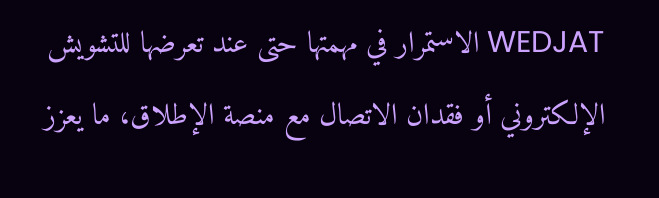WEDJAT الاستمرار في مهمتها حتى عند تعرضها للتشويش الإلكتروني أو فقدان الاتصال مع منصة الإطلاق، ما يعزز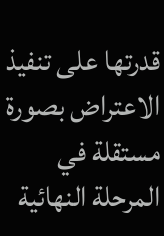قدرتها على تنفيذ الاعتراض بصورة مستقلة في المرحلة النهائية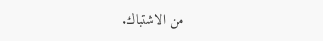من الاشتباك.